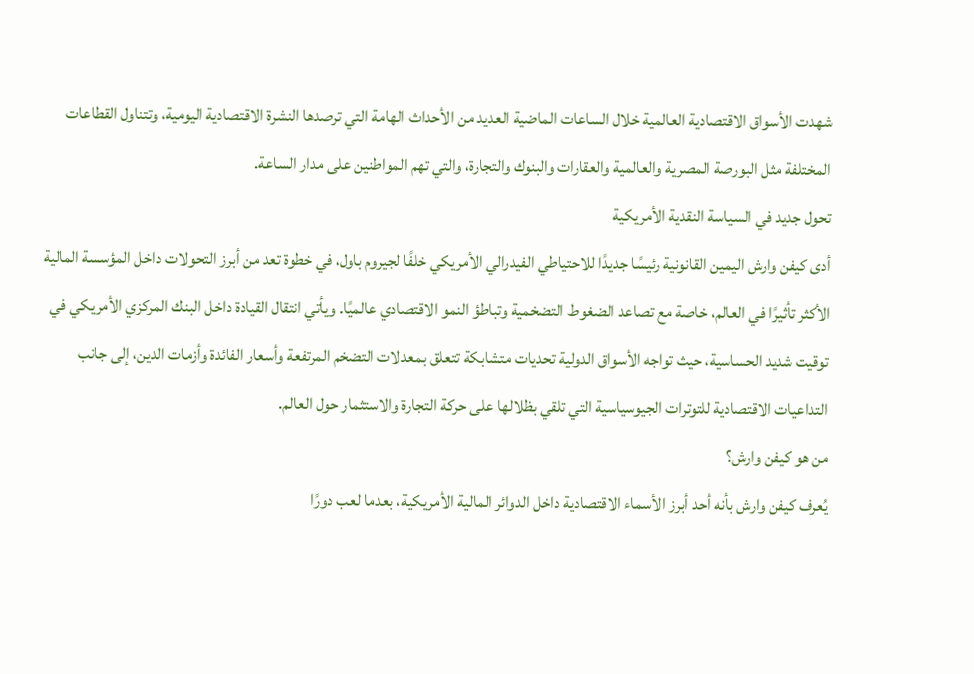شهدت الأسواق الاقتصادية العالمية خلال الساعات الماضية العديد من الأحداث الهامة التي ترصدها النشرة الاقتصادية اليومية، وتتناول القطاعات المختلفة مثل البورصة المصرية والعالمية والعقارات والبنوك والتجارة، والتي تهم المواطنين على مدار الساعة.
تحول جديد في السياسة النقدية الأمريكية
أدى كيفن وارش اليمين القانونية رئيسًا جديدًا للاحتياطي الفيدرالي الأمريكي خلفًا لجيروم باول، في خطوة تعد من أبرز التحولات داخل المؤسسة المالية الأكثر تأثيرًا في العالم، خاصة مع تصاعد الضغوط التضخمية وتباطؤ النمو الاقتصادي عالميًا. ويأتي انتقال القيادة داخل البنك المركزي الأمريكي في توقيت شديد الحساسية، حيث تواجه الأسواق الدولية تحديات متشابكة تتعلق بمعدلات التضخم المرتفعة وأسعار الفائدة وأزمات الدين، إلى جانب التداعيات الاقتصادية للتوترات الجيوسياسية التي تلقي بظلالها على حركة التجارة والاستثمار حول العالم.
من هو كيفن وارش؟
يُعرف كيفن وارش بأنه أحد أبرز الأسماء الاقتصادية داخل الدوائر المالية الأمريكية، بعدما لعب دورًا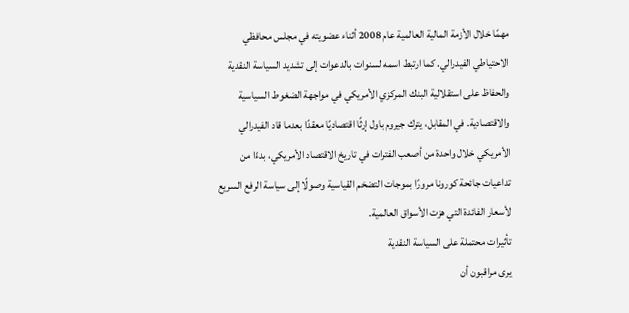مهمًا خلال الأزمة المالية العالمية عام 2008 أثناء عضويته في مجلس محافظي الاحتياطي الفيدرالي. كما ارتبط اسمه لسنوات بالدعوات إلى تشديد السياسة النقدية والحفاظ على استقلالية البنك المركزي الأمريكي في مواجهة الضغوط السياسية والاقتصادية. في المقابل، يترك جيروم باول إرثًا اقتصاديًا معقدًا بعدما قاد الفيدرالي الأمريكي خلال واحدة من أصعب الفترات في تاريخ الاقتصاد الأمريكي، بدءًا من تداعيات جائحة كورونا مرورًا بموجات التضخم القياسية وصولًا إلى سياسة الرفع السريع لأسعار الفائدة التي هزت الأسواق العالمية.
تأثيرات محتملة على السياسة النقدية
يرى مراقبون أن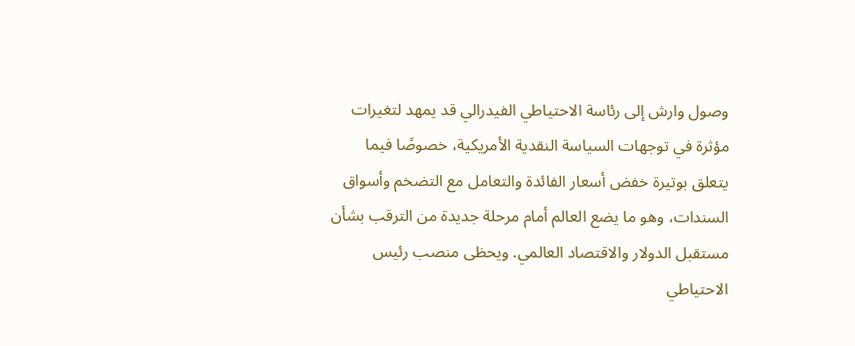وصول وارش إلى رئاسة الاحتياطي الفيدرالي قد يمهد لتغيرات مؤثرة في توجهات السياسة النقدية الأمريكية، خصوصًا فيما يتعلق بوتيرة خفض أسعار الفائدة والتعامل مع التضخم وأسواق السندات، وهو ما يضع العالم أمام مرحلة جديدة من الترقب بشأن مستقبل الدولار والاقتصاد العالمي. ويحظى منصب رئيس الاحتياطي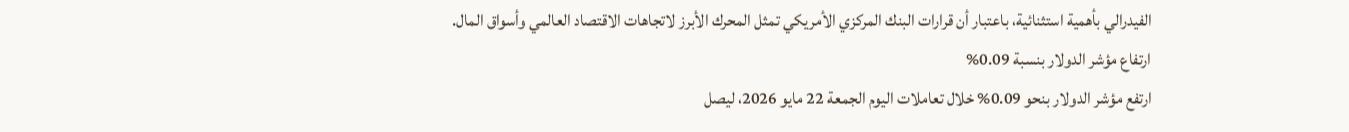الفيدرالي بأهمية استثنائية، باعتبار أن قرارات البنك المركزي الأمريكي تمثل المحرك الأبرز لاتجاهات الاقتصاد العالمي وأسواق المال.
ارتفاع مؤشر الدولار بنسبة 0.09%
ارتفع مؤشر الدولار بنحو 0.09% خلال تعاملات اليوم الجمعة 22 مايو 2026، ليصل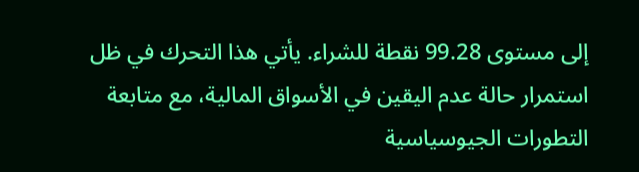إلى مستوى 99.28 نقطة للشراء. يأتي هذا التحرك في ظل استمرار حالة عدم اليقين في الأسواق المالية، مع متابعة التطورات الجيوسياسية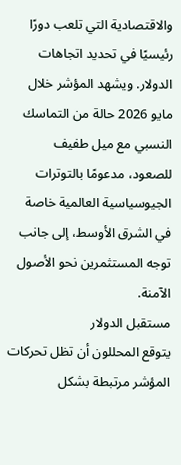والاقتصادية التي تلعب دورًا رئيسيًا في تحديد اتجاهات الدولار. ويشهد المؤشر خلال مايو 2026 حالة من التماسك النسبي مع ميل طفيف للصعود، مدعومًا بالتوترات الجيوسياسية العالمية خاصة في الشرق الأوسط، إلى جانب توجه المستثمرين نحو الأصول الآمنة.
مستقبل الدولار
يتوقع المحللون أن تظل تحركات المؤشر مرتبطة بشكل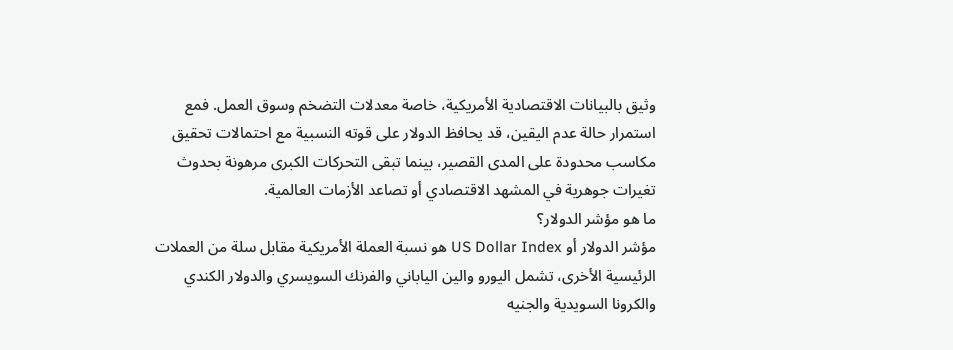وثيق بالبيانات الاقتصادية الأمريكية، خاصة معدلات التضخم وسوق العمل. فمع استمرار حالة عدم اليقين، قد يحافظ الدولار على قوته النسبية مع احتمالات تحقيق مكاسب محدودة على المدى القصير، بينما تبقى التحركات الكبرى مرهونة بحدوث تغيرات جوهرية في المشهد الاقتصادي أو تصاعد الأزمات العالمية.
ما هو مؤشر الدولار؟
مؤشر الدولار أو US Dollar Index هو نسبة العملة الأمريكية مقابل سلة من العملات الرئيسية الأخرى، تشمل اليورو والين الياباني والفرنك السويسري والدولار الكندي والكرونا السويدية والجنيه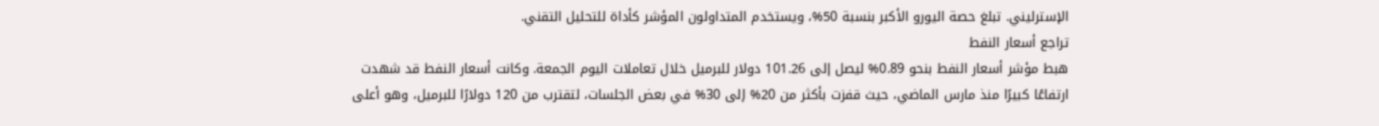الإسترليني. تبلغ حصة اليورو الأكبر بنسبة 50%، ويستخدم المتداولون المؤشر كأداة للتحليل التقني.
تراجع أسعار النفط
هبط مؤشر أسعار النفط بنحو 0.89% ليصل إلى 101.26 دولار للبرميل خلال تعاملات اليوم الجمعة. وكانت أسعار النفط قد شهدت ارتفاعًا كبيرًا منذ مارس الماضي، حيث قفزت بأكثر من 20% إلى 30% في بعض الجلسات، لتقترب من 120 دولارًا للبرميل، وهو أعلى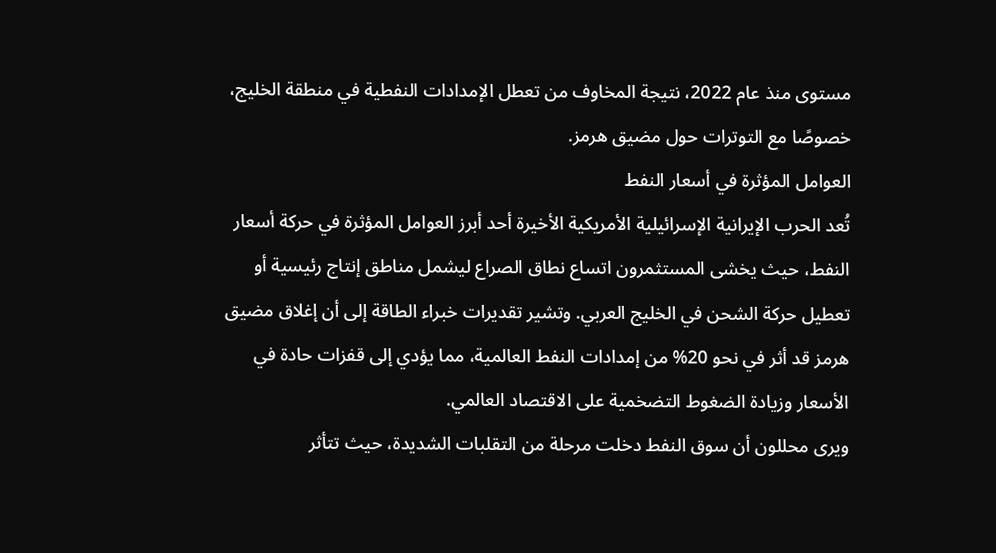مستوى منذ عام 2022، نتيجة المخاوف من تعطل الإمدادات النفطية في منطقة الخليج، خصوصًا مع التوترات حول مضيق هرمز.
العوامل المؤثرة في أسعار النفط
تُعد الحرب الإيرانية الإسرائيلية الأمريكية الأخيرة أحد أبرز العوامل المؤثرة في حركة أسعار النفط، حيث يخشى المستثمرون اتساع نطاق الصراع ليشمل مناطق إنتاج رئيسية أو تعطيل حركة الشحن في الخليج العربي. وتشير تقديرات خبراء الطاقة إلى أن إغلاق مضيق هرمز قد أثر في نحو 20% من إمدادات النفط العالمية، مما يؤدي إلى قفزات حادة في الأسعار وزيادة الضغوط التضخمية على الاقتصاد العالمي.
ويرى محللون أن سوق النفط دخلت مرحلة من التقلبات الشديدة، حيث تتأثر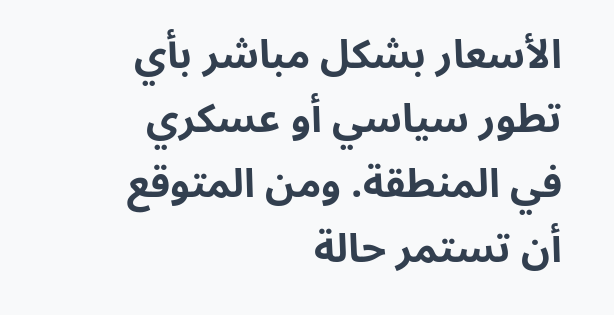الأسعار بشكل مباشر بأي تطور سياسي أو عسكري في المنطقة. ومن المتوقع أن تستمر حالة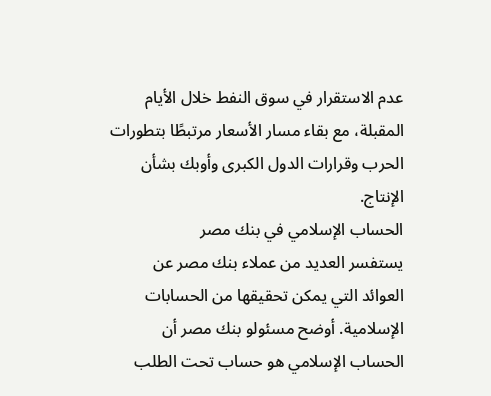عدم الاستقرار في سوق النفط خلال الأيام المقبلة، مع بقاء مسار الأسعار مرتبطًا بتطورات الحرب وقرارات الدول الكبرى وأوبك بشأن الإنتاج.
الحساب الإسلامي في بنك مصر
يستفسر العديد من عملاء بنك مصر عن العوائد التي يمكن تحقيقها من الحسابات الإسلامية. أوضح مسئولو بنك مصر أن الحساب الإسلامي هو حساب تحت الطلب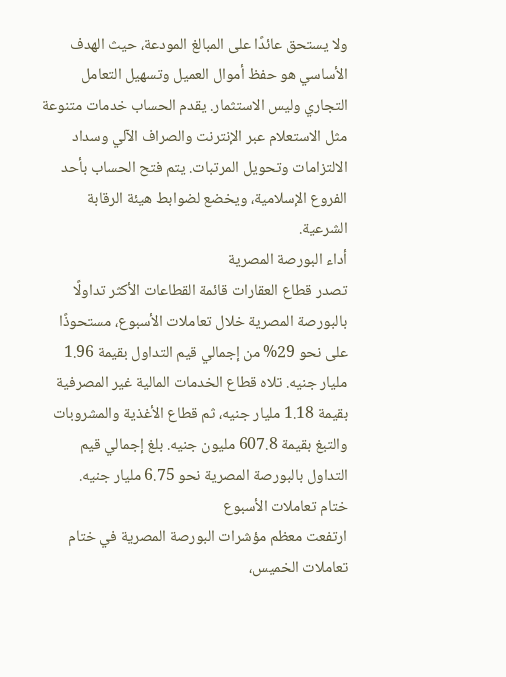ولا يستحق عائدًا على المبالغ المودعة، حيث الهدف الأساسي هو حفظ أموال العميل وتسهيل التعامل التجاري وليس الاستثمار. يقدم الحساب خدمات متنوعة مثل الاستعلام عبر الإنترنت والصراف الآلي وسداد الالتزامات وتحويل المرتبات. يتم فتح الحساب بأحد الفروع الإسلامية، ويخضع لضوابط هيئة الرقابة الشرعية.
أداء البورصة المصرية
تصدر قطاع العقارات قائمة القطاعات الأكثر تداولًا بالبورصة المصرية خلال تعاملات الأسبوع، مستحوذًا على نحو 29% من إجمالي قيم التداول بقيمة 1.96 مليار جنيه. تلاه قطاع الخدمات المالية غير المصرفية بقيمة 1.18 مليار جنيه، ثم قطاع الأغذية والمشروبات والتبغ بقيمة 607.8 مليون جنيه. بلغ إجمالي قيم التداول بالبورصة المصرية نحو 6.75 مليار جنيه.
ختام تعاملات الأسبوع
ارتفعت معظم مؤشرات البورصة المصرية في ختام تعاملات الخميس،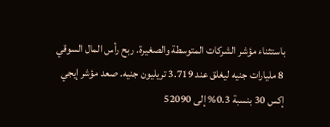باستثناء مؤشر الشركات المتوسطة والصغيرة. ربح رأس المال السوقي 8 مليارات جنيه ليغلق عند 3.719 تريليون جنيه. صعد مؤشر إيجي إكس 30 بنسبة 0.3% إلى 52090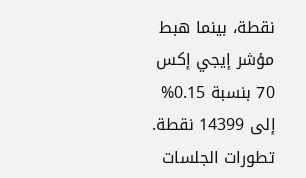نقطة، بينما هبط مؤشر إيجي إكس 70 بنسبة 0.15% إلى 14399 نقطة.
تطورات الجلسات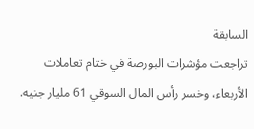السابقة
تراجعت مؤشرات البورصة في ختام تعاملات الأربعاء، وخسر رأس المال السوقي 61 مليار جنيه.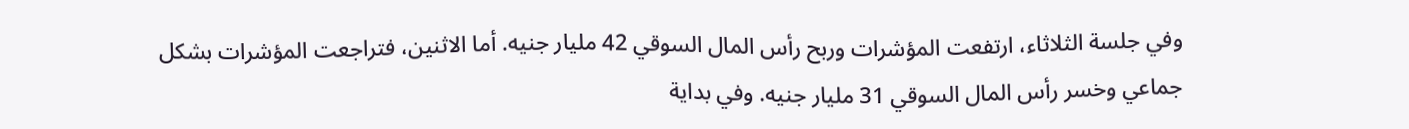وفي جلسة الثلاثاء، ارتفعت المؤشرات وربح رأس المال السوقي 42 مليار جنيه. أما الاثنين، فتراجعت المؤشرات بشكل جماعي وخسر رأس المال السوقي 31 مليار جنيه. وفي بداية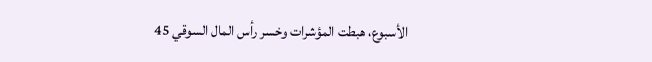الأسبوع، هبطت المؤشرات وخسر رأس المال السوقي 45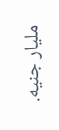مليار جنيه.